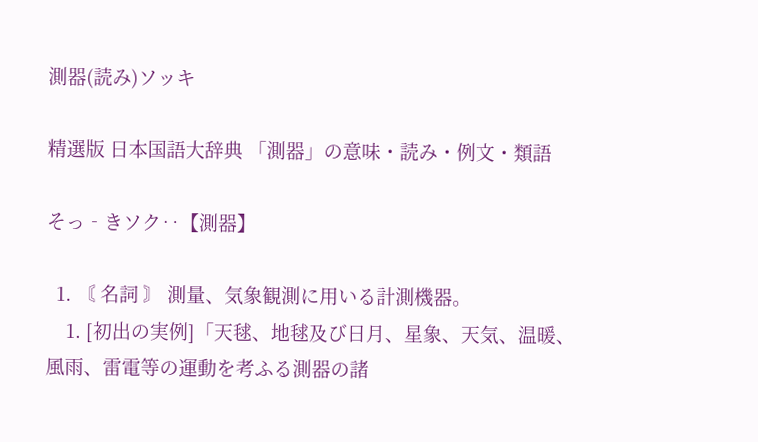測器(読み)ソッキ

精選版 日本国語大辞典 「測器」の意味・読み・例文・類語

そっ‐きソク‥【測器】

  1. 〘 名詞 〙 測量、気象観測に用いる計測機器。
    1. [初出の実例]「天毬、地毬及び日月、星象、天気、温暖、風雨、雷電等の運動を考ふる測器の諸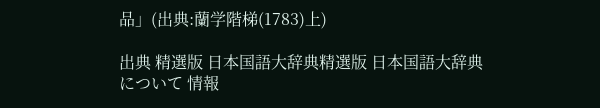品」(出典:蘭学階梯(1783)上)

出典 精選版 日本国語大辞典精選版 日本国語大辞典について 情報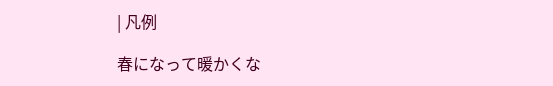| 凡例

春になって暖かくな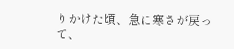りかけた頃、急に寒さが戻って、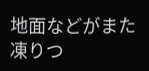地面などがまた凍りつ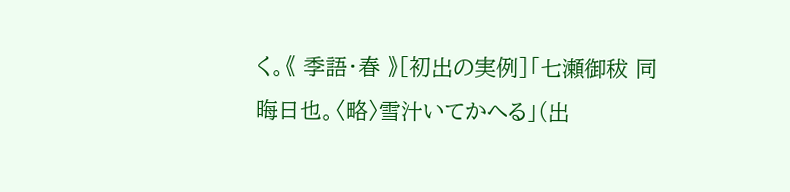く。《 季語・春 》[初出の実例]「七瀬御秡 同晦日也。〈略〉雪汁いてかへる」(出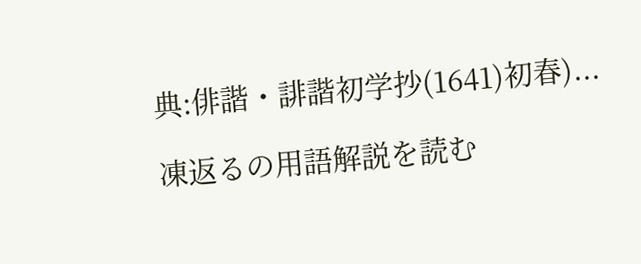典:俳諧・誹諧初学抄(1641)初春)...

凍返るの用語解説を読む